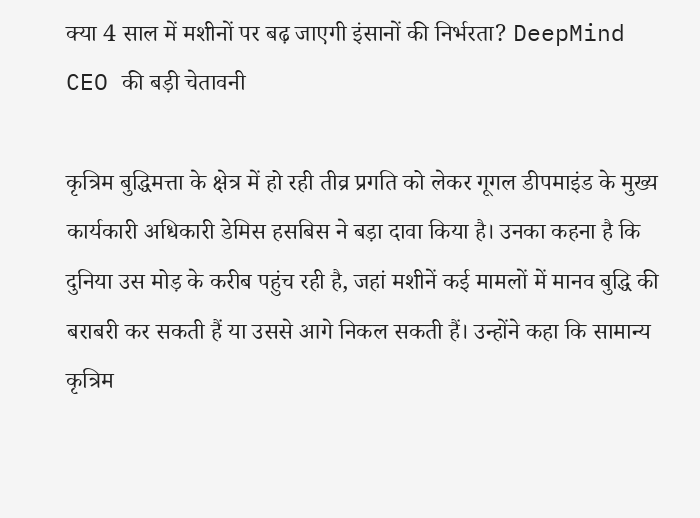क्या 4 साल में मशीनों पर बढ़ जाएगी इंसानों की निर्भरता? DeepMind CEO की बड़ी चेतावनी

कृत्रिम बुद्धिमत्ता के क्षेत्र में हो रही तीव्र प्रगति को लेकर गूगल डीपमाइंड के मुख्य कार्यकारी अधिकारी डेमिस हसबिस ने बड़ा दावा किया है। उनका कहना है कि दुनिया उस मोड़ के करीब पहुंच रही है, जहां मशीनें कई मामलों में मानव बुद्धि की बराबरी कर सकती हैं या उससे आगे निकल सकती हैं। उन्होंने कहा कि सामान्य कृत्रिम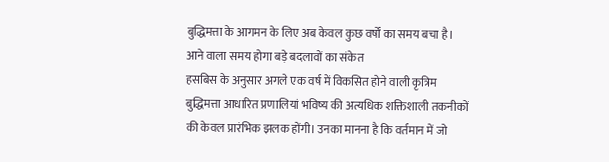बुद्धिमत्ता के आगमन के लिए अब केवल कुछ वर्षों का समय बचा है।
आने वाला समय होगा बड़े बदलावों का संकेत
हसबिस के अनुसार अगले एक वर्ष में विकसित होने वाली कृत्रिम बुद्धिमत्ता आधारित प्रणालियां भविष्य की अत्यधिक शक्तिशाली तकनीकों की केवल प्रारंभिक झलक होंगी। उनका मानना है कि वर्तमान में जो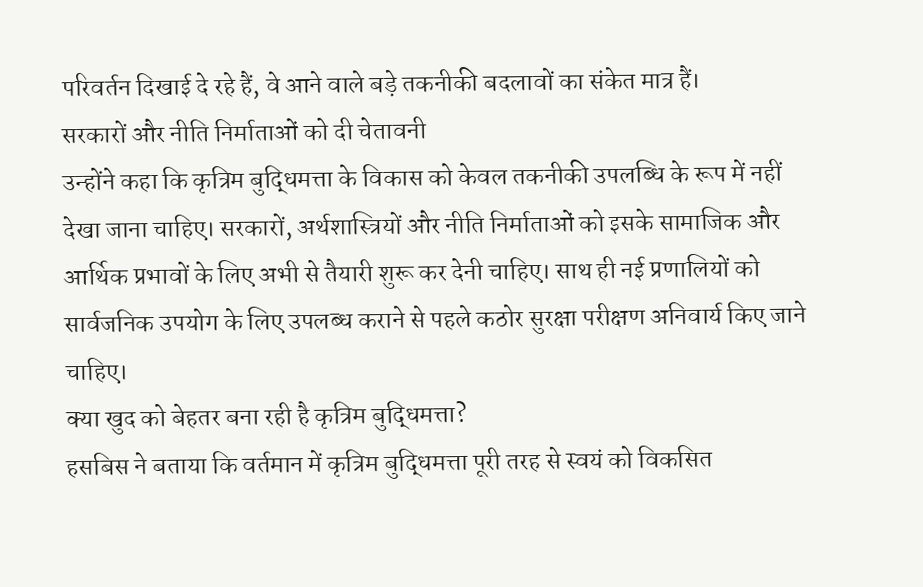परिवर्तन दिखाई दे रहे हैं, वे आने वाले बड़े तकनीकी बदलावों का संकेत मात्र हैं।
सरकारों और नीति निर्माताओं को दी चेतावनी
उन्होंने कहा कि कृत्रिम बुद्धिमत्ता के विकास को केवल तकनीकी उपलब्धि के रूप में नहीं देखा जाना चाहिए। सरकारों, अर्थशास्त्रियों और नीति निर्माताओं को इसके सामाजिक और आर्थिक प्रभावों के लिए अभी से तैयारी शुरू कर देनी चाहिए। साथ ही नई प्रणालियों को सार्वजनिक उपयोग के लिए उपलब्ध कराने से पहले कठोर सुरक्षा परीक्षण अनिवार्य किए जाने चाहिए।
क्या खुद को बेहतर बना रही है कृत्रिम बुद्धिमत्ता?
हसबिस ने बताया कि वर्तमान में कृत्रिम बुद्धिमत्ता पूरी तरह से स्वयं को विकसित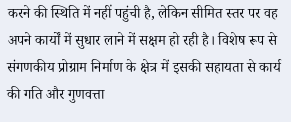करने की स्थिति में नहीं पहुंची है, लेकिन सीमित स्तर पर वह अपने कार्यों में सुधार लाने में सक्षम हो रही है। विशेष रूप से संगणकीय प्रोग्राम निर्माण के क्षेत्र में इसकी सहायता से कार्य की गति और गुणवत्ता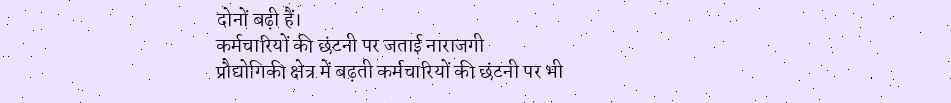दोनों बढ़ी हैं।
कर्मचारियों की छंटनी पर जताई नाराजगी
प्रौद्योगिकी क्षेत्र में बढ़ती कर्मचारियों की छंटनी पर भी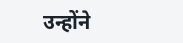उन्होंने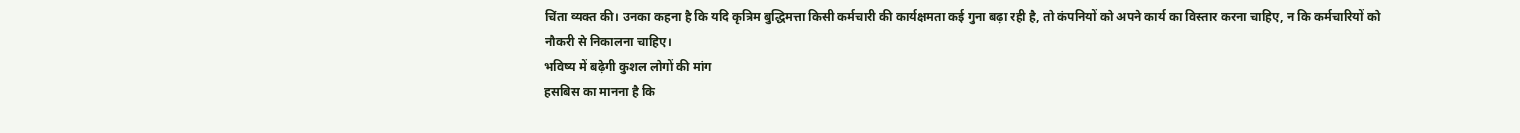चिंता व्यक्त की। उनका कहना है कि यदि कृत्रिम बुद्धिमत्ता किसी कर्मचारी की कार्यक्षमता कई गुना बढ़ा रही है, तो कंपनियों को अपने कार्य का विस्तार करना चाहिए, न कि कर्मचारियों को नौकरी से निकालना चाहिए।
भविष्य में बढ़ेगी कुशल लोगों की मांग
हसबिस का मानना है कि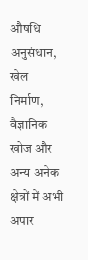औषधि अनुसंधान, खेल निर्माण, वैज्ञानिक खोज और अन्य अनेक क्षेत्रों में अभी अपार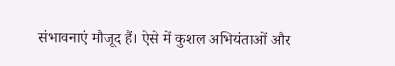संभावनाएं मौजूद हैं। ऐसे में कुशल अभियंताओं और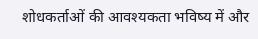शोधकर्ताओं की आवश्यकता भविष्य में और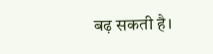बढ़ सकती है।